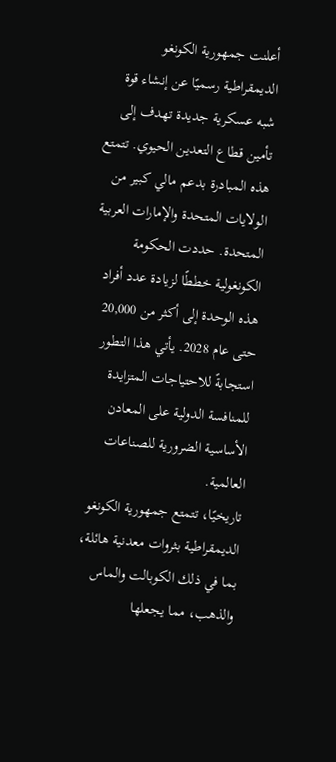أعلنت جمهورية الكونغو الديمقراطية رسميًا عن إنشاء قوة شبه عسكرية جديدة تهدف إلى تأمين قطاع التعدين الحيوي. تتمتع هذه المبادرة بدعم مالي كبير من الولايات المتحدة والإمارات العربية المتحدة. حددت الحكومة الكونغولية خططًا لزيادة عدد أفراد هذه الوحدة إلى أكثر من 20,000 حتى عام 2028. يأتي هذا التطور استجابةً للاحتياجات المتزايدة للمنافسة الدولية على المعادن الأساسية الضرورية للصناعات العالمية.
تاريخيًا، تتمتع جمهورية الكونغو الديمقراطية بثروات معدنية هائلة، بما في ذلك الكوبالت والماس والذهب، مما يجعلها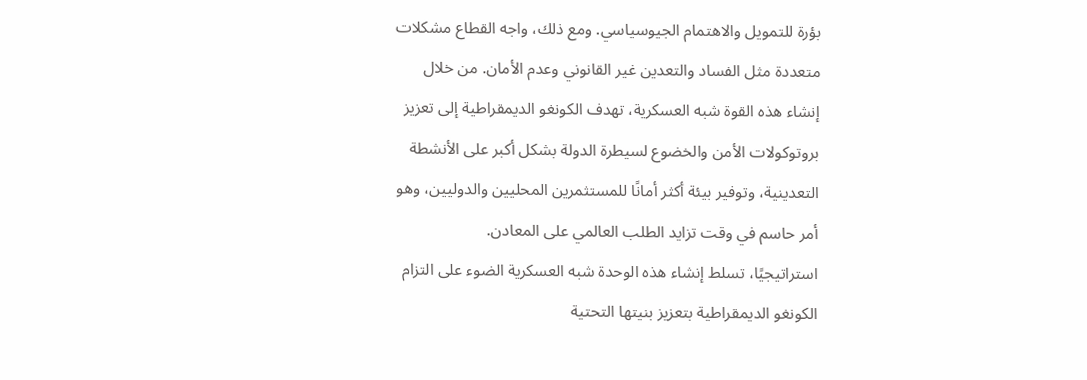بؤرة للتمويل والاهتمام الجيوسياسي. ومع ذلك، واجه القطاع مشكلات متعددة مثل الفساد والتعدين غير القانوني وعدم الأمان. من خلال إنشاء هذه القوة شبه العسكرية، تهدف الكونغو الديمقراطية إلى تعزيز بروتوكولات الأمن والخضوع لسيطرة الدولة بشكل أكبر على الأنشطة التعدينية، وتوفير بيئة أكثر أمانًا للمستثمرين المحليين والدوليين، وهو أمر حاسم في وقت تزايد الطلب العالمي على المعادن.
استراتيجيًا، تسلط إنشاء هذه الوحدة شبه العسكرية الضوء على التزام الكونغو الديمقراطية بتعزيز بنيتها التحتية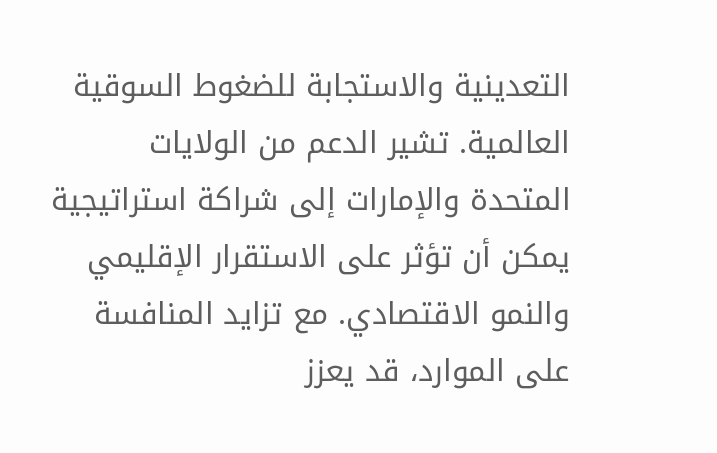التعدينية والاستجابة للضغوط السوقية العالمية. تشير الدعم من الولايات المتحدة والإمارات إلى شراكة استراتيجية يمكن أن تؤثر على الاستقرار الإقليمي والنمو الاقتصادي. مع تزايد المنافسة على الموارد، قد يعزز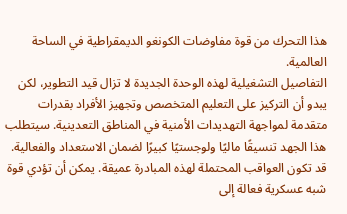هذا التحرك من قوة مفاوضات الكونغو الديمقراطية في الساحة العالمية.
التفاصيل التشغيلية لهذه الوحدة الجديدة لا تزال قيد التطوير، لكن يبدو أن التركيز على التعليم المتخصص وتجهيز الأفراد بقدرات متقدمة لمواجهة التهديدات الأمنية في المناطق التعدينية. سيتطلب هذا الجهد تنسيقًا ماليًا ولوجستيًا كبيرًا لضمان الاستعداد والفعالية.
قد تكون العواقب المحتملة لهذه المبادرة عميقة. يمكن أن تؤدي قوة شبه عسكرية فعالة إلى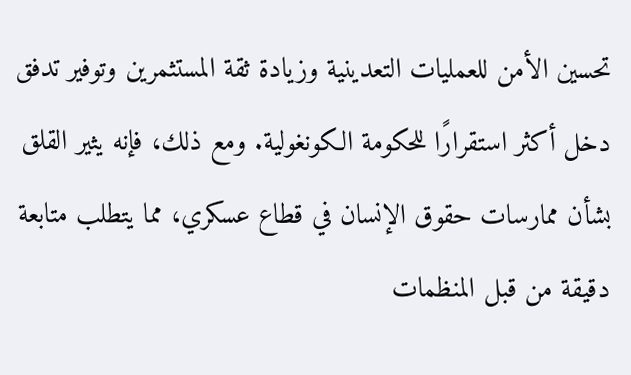تحسين الأمن للعمليات التعدينية وزيادة ثقة المستثمرين وتوفير تدفق دخل أكثر استقرارًا للحكومة الكونغولية. ومع ذلك، فإنه يثير القلق بشأن ممارسات حقوق الإنسان في قطاع عسكري، مما يتطلب متابعة دقيقة من قبل المنظمات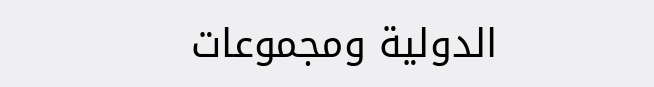الدولية ومجموعات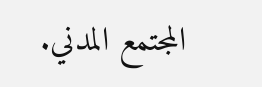المجتمع المدني.